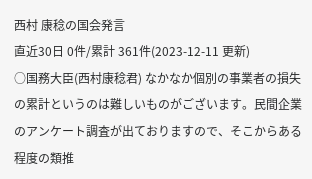西村 康稔の国会発言
直近30日 0件/累計 361件(2023-12-11 更新)
○国務大臣(西村康稔君) なかなか個別の事業者の損失の累計というのは難しいものがございます。民間企業のアンケート調査が出ておりますので、そこからある程度の類推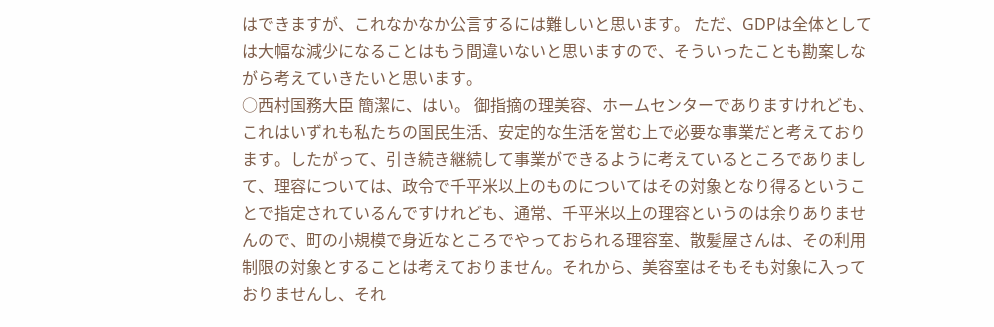はできますが、これなかなか公言するには難しいと思います。 ただ、GDPは全体としては大幅な減少になることはもう間違いないと思いますので、そういったことも勘案しながら考えていきたいと思います。
○西村国務大臣 簡潔に、はい。 御指摘の理美容、ホームセンターでありますけれども、これはいずれも私たちの国民生活、安定的な生活を営む上で必要な事業だと考えております。したがって、引き続き継続して事業ができるように考えているところでありまして、理容については、政令で千平米以上のものについてはその対象となり得るということで指定されているんですけれども、通常、千平米以上の理容というのは余りありませんので、町の小規模で身近なところでやっておられる理容室、散髪屋さんは、その利用制限の対象とすることは考えておりません。それから、美容室はそもそも対象に入っておりませんし、それ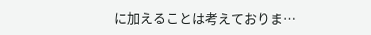に加えることは考えておりま…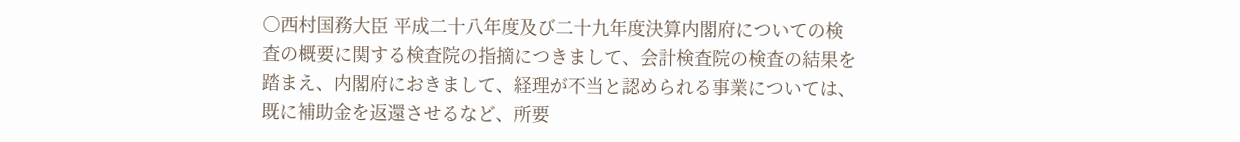○西村国務大臣 平成二十八年度及び二十九年度決算内閣府についての検査の概要に関する検査院の指摘につきまして、会計検査院の検査の結果を踏まえ、内閣府におきまして、経理が不当と認められる事業については、既に補助金を返還させるなど、所要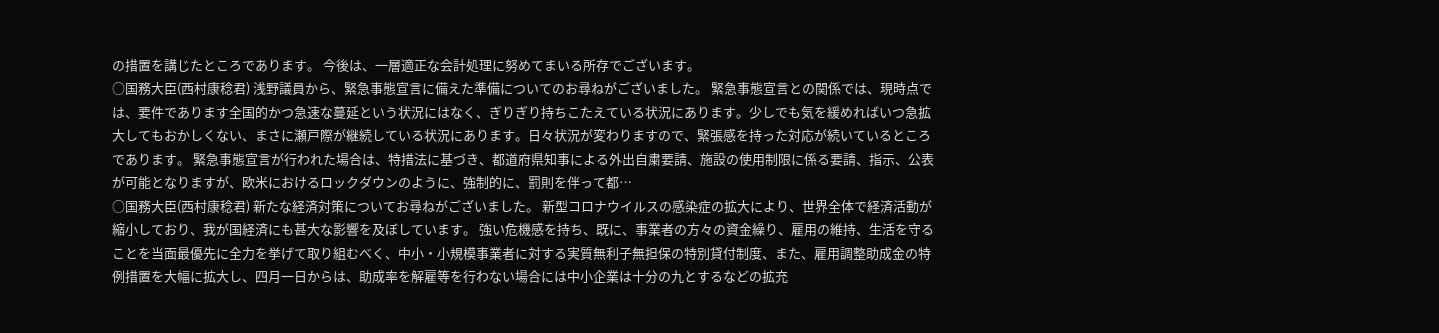の措置を講じたところであります。 今後は、一層適正な会計処理に努めてまいる所存でございます。
○国務大臣(西村康稔君) 浅野議員から、緊急事態宣言に備えた準備についてのお尋ねがございました。 緊急事態宣言との関係では、現時点では、要件であります全国的かつ急速な蔓延という状況にはなく、ぎりぎり持ちこたえている状況にあります。少しでも気を緩めればいつ急拡大してもおかしくない、まさに瀬戸際が継続している状況にあります。日々状況が変わりますので、緊張感を持った対応が続いているところであります。 緊急事態宣言が行われた場合は、特措法に基づき、都道府県知事による外出自粛要請、施設の使用制限に係る要請、指示、公表が可能となりますが、欧米におけるロックダウンのように、強制的に、罰則を伴って都…
○国務大臣(西村康稔君) 新たな経済対策についてお尋ねがございました。 新型コロナウイルスの感染症の拡大により、世界全体で経済活動が縮小しており、我が国経済にも甚大な影響を及ぼしています。 強い危機感を持ち、既に、事業者の方々の資金繰り、雇用の維持、生活を守ることを当面最優先に全力を挙げて取り組むべく、中小・小規模事業者に対する実質無利子無担保の特別貸付制度、また、雇用調整助成金の特例措置を大幅に拡大し、四月一日からは、助成率を解雇等を行わない場合には中小企業は十分の九とするなどの拡充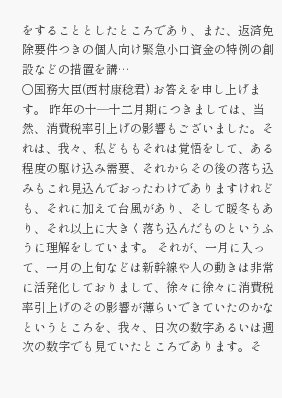をすることとしたところであり、また、返済免除要件つきの個人向け緊急小口資金の特例の創設などの措置を講…
○国務大臣(西村康稔君) お答えを申し上げます。 昨年の十―十二月期につきましては、当然、消費税率引上げの影響もございました。それは、我々、私どももそれは覚悟をして、ある程度の駆け込み需要、それからその後の落ち込みもこれ見込んでおったわけでありますけれども、それに加えて台風があり、そして暖冬もあり、それ以上に大きく落ち込んだものというふうに理解をしています。 それが、一月に入って、一月の上旬などは新幹線や人の動きは非常に活発化しておりまして、徐々に徐々に消費税率引上げのその影響が薄らいできていたのかなというところを、我々、日次の数字あるいは週次の数字でも見ていたところであります。そ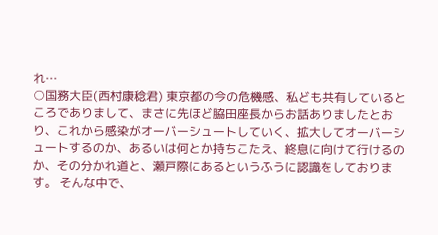れ…
○国務大臣(西村康稔君) 東京都の今の危機感、私ども共有しているところでありまして、まさに先ほど脇田座長からお話ありましたとおり、これから感染がオーバーシュートしていく、拡大してオーバーシュートするのか、あるいは何とか持ちこたえ、終息に向けて行けるのか、その分かれ道と、瀬戸際にあるというふうに認識をしております。 そんな中で、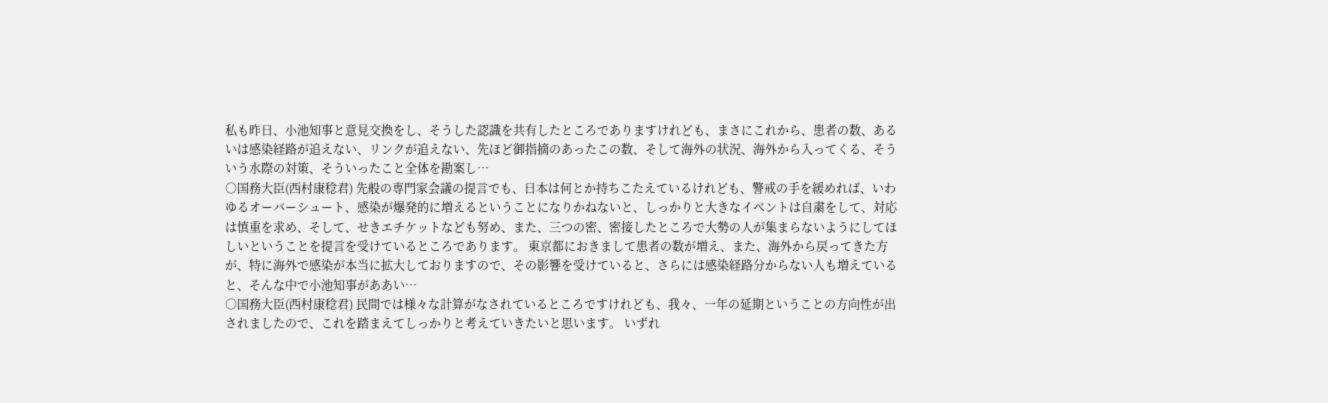私も昨日、小池知事と意見交換をし、そうした認識を共有したところでありますけれども、まさにこれから、患者の数、あるいは感染経路が追えない、リンクが追えない、先ほど御指摘のあったこの数、そして海外の状況、海外から入ってくる、そういう水際の対策、そういったこと全体を勘案し…
○国務大臣(西村康稔君) 先般の専門家会議の提言でも、日本は何とか持ちこたえているけれども、警戒の手を緩めれば、いわゆるオーバーシュート、感染が爆発的に増えるということになりかねないと、しっかりと大きなイベントは自粛をして、対応は慎重を求め、そして、せきエチケットなども努め、また、三つの密、密接したところで大勢の人が集まらないようにしてほしいということを提言を受けているところであります。 東京都におきまして患者の数が増え、また、海外から戻ってきた方が、特に海外で感染が本当に拡大しておりますので、その影響を受けていると、さらには感染経路分からない人も増えていると、そんな中で小池知事がああい…
○国務大臣(西村康稔君) 民間では様々な計算がなされているところですけれども、我々、一年の延期ということの方向性が出されましたので、これを踏まえてしっかりと考えていきたいと思います。 いずれ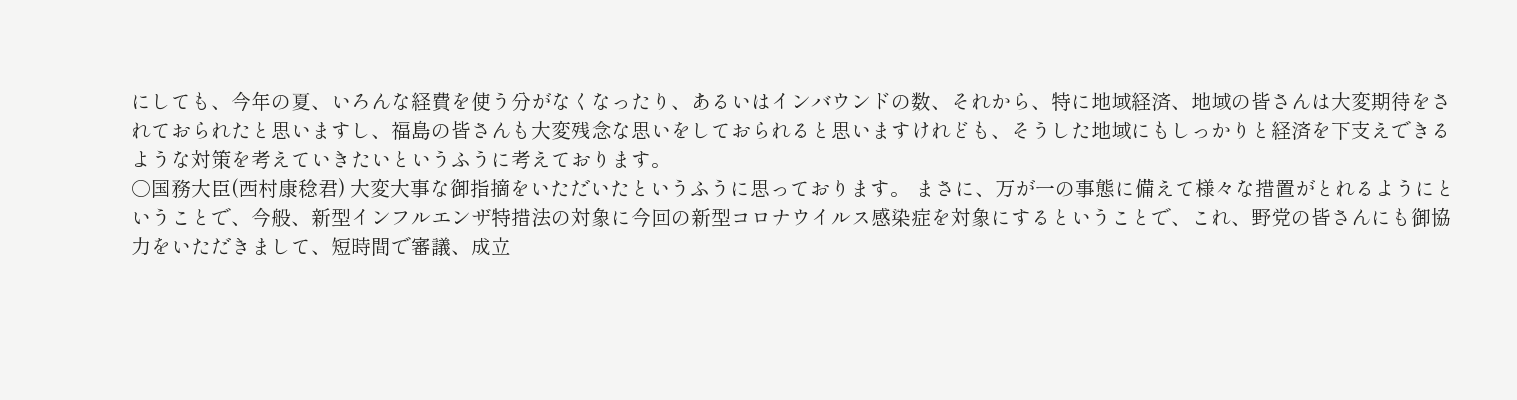にしても、今年の夏、いろんな経費を使う分がなくなったり、あるいはインバウンドの数、それから、特に地域経済、地域の皆さんは大変期待をされておられたと思いますし、福島の皆さんも大変残念な思いをしておられると思いますけれども、そうした地域にもしっかりと経済を下支えできるような対策を考えていきたいというふうに考えております。
○国務大臣(西村康稔君) 大変大事な御指摘をいただいたというふうに思っております。 まさに、万が一の事態に備えて様々な措置がとれるようにということで、今般、新型インフルエンザ特措法の対象に今回の新型コロナウイルス感染症を対象にするということで、これ、野党の皆さんにも御協力をいただきまして、短時間で審議、成立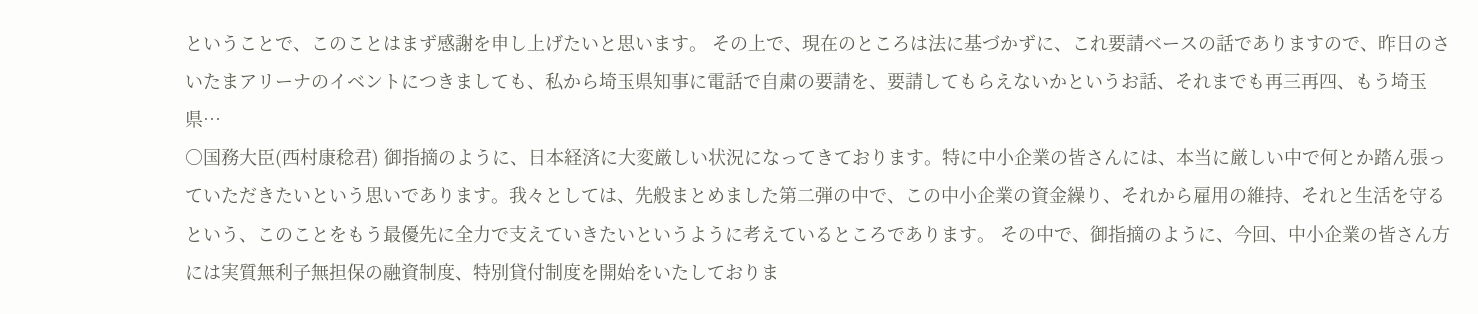ということで、このことはまず感謝を申し上げたいと思います。 その上で、現在のところは法に基づかずに、これ要請ベースの話でありますので、昨日のさいたまアリーナのイベントにつきましても、私から埼玉県知事に電話で自粛の要請を、要請してもらえないかというお話、それまでも再三再四、もう埼玉県…
○国務大臣(西村康稔君) 御指摘のように、日本経済に大変厳しい状況になってきております。特に中小企業の皆さんには、本当に厳しい中で何とか踏ん張っていただきたいという思いであります。我々としては、先般まとめました第二弾の中で、この中小企業の資金繰り、それから雇用の維持、それと生活を守るという、このことをもう最優先に全力で支えていきたいというように考えているところであります。 その中で、御指摘のように、今回、中小企業の皆さん方には実質無利子無担保の融資制度、特別貸付制度を開始をいたしておりま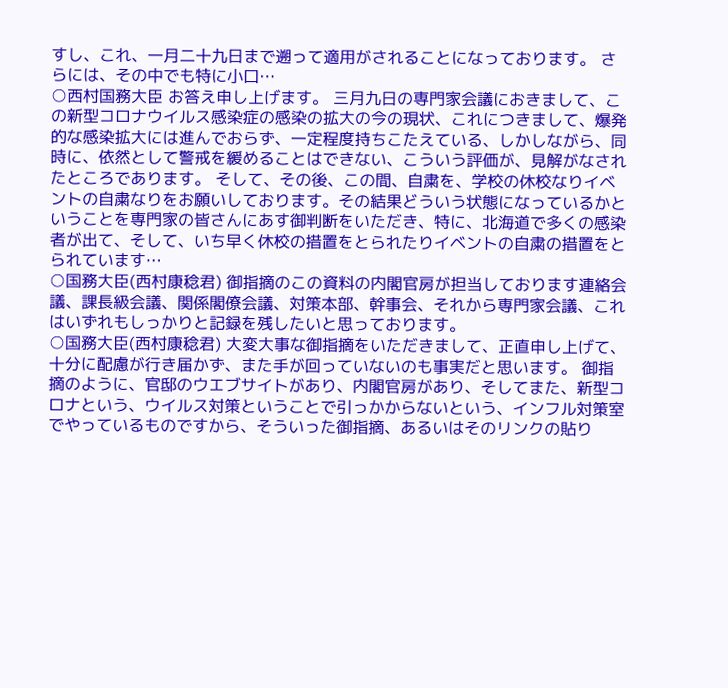すし、これ、一月二十九日まで遡って適用がされることになっております。 さらには、その中でも特に小口…
○西村国務大臣 お答え申し上げます。 三月九日の専門家会議におきまして、この新型コロナウイルス感染症の感染の拡大の今の現状、これにつきまして、爆発的な感染拡大には進んでおらず、一定程度持ちこたえている、しかしながら、同時に、依然として警戒を緩めることはできない、こういう評価が、見解がなされたところであります。 そして、その後、この間、自粛を、学校の休校なりイベントの自粛なりをお願いしております。その結果どういう状態になっているかということを専門家の皆さんにあす御判断をいただき、特に、北海道で多くの感染者が出て、そして、いち早く休校の措置をとられたりイベントの自粛の措置をとられています…
○国務大臣(西村康稔君) 御指摘のこの資料の内閣官房が担当しております連絡会議、課長級会議、関係閣僚会議、対策本部、幹事会、それから専門家会議、これはいずれもしっかりと記録を残したいと思っております。
○国務大臣(西村康稔君) 大変大事な御指摘をいただきまして、正直申し上げて、十分に配慮が行き届かず、また手が回っていないのも事実だと思います。 御指摘のように、官邸のウエブサイトがあり、内閣官房があり、そしてまた、新型コロナという、ウイルス対策ということで引っかからないという、インフル対策室でやっているものですから、そういった御指摘、あるいはそのリンクの貼り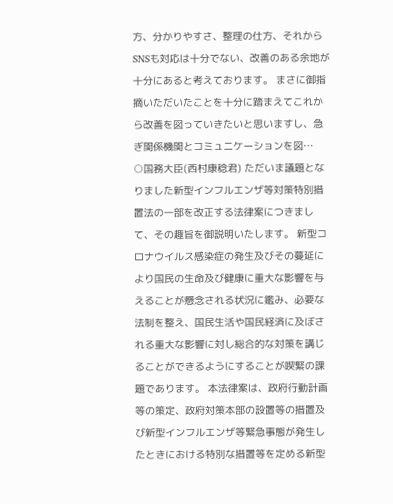方、分かりやすさ、整理の仕方、それからSNSも対応は十分でない、改善のある余地が十分にあると考えております。 まさに御指摘いただいたことを十分に踏まえてこれから改善を図っていきたいと思いますし、急ぎ関係機関とコミュニケーションを図…
○国務大臣(西村康稔君) ただいま議題となりました新型インフルエンザ等対策特別措置法の一部を改正する法律案につきまして、その趣旨を御説明いたします。 新型コロナウイルス感染症の発生及びその蔓延により国民の生命及び健康に重大な影響を与えることが懸念される状況に鑑み、必要な法制を整え、国民生活や国民経済に及ぼされる重大な影響に対し総合的な対策を講じることができるようにすることが喫緊の課題であります。 本法律案は、政府行動計画等の策定、政府対策本部の設置等の措置及び新型インフルエンザ等緊急事態が発生したときにおける特別な措置等を定める新型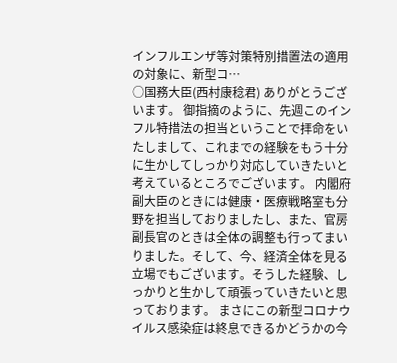インフルエンザ等対策特別措置法の適用の対象に、新型コ…
○国務大臣(西村康稔君) ありがとうございます。 御指摘のように、先週このインフル特措法の担当ということで拝命をいたしまして、これまでの経験をもう十分に生かしてしっかり対応していきたいと考えているところでございます。 内閣府副大臣のときには健康・医療戦略室も分野を担当しておりましたし、また、官房副長官のときは全体の調整も行ってまいりました。そして、今、経済全体を見る立場でもございます。そうした経験、しっかりと生かして頑張っていきたいと思っております。 まさにこの新型コロナウイルス感染症は終息できるかどうかの今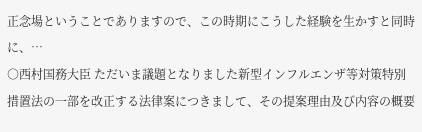正念場ということでありますので、この時期にこうした経験を生かすと同時に、…
○西村国務大臣 ただいま議題となりました新型インフルエンザ等対策特別措置法の一部を改正する法律案につきまして、その提案理由及び内容の概要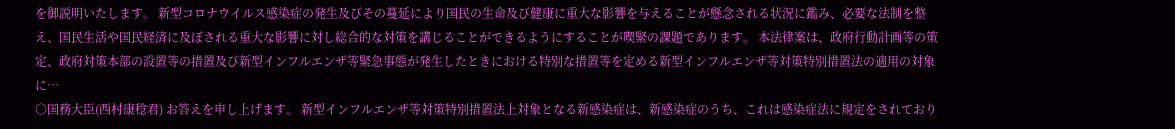を御説明いたします。 新型コロナウイルス感染症の発生及びその蔓延により国民の生命及び健康に重大な影響を与えることが懸念される状況に鑑み、必要な法制を整え、国民生活や国民経済に及ぼされる重大な影響に対し総合的な対策を講じることができるようにすることが喫緊の課題であります。 本法律案は、政府行動計画等の策定、政府対策本部の設置等の措置及び新型インフルエンザ等緊急事態が発生したときにおける特別な措置等を定める新型インフルエンザ等対策特別措置法の適用の対象に…
○国務大臣(西村康稔君) お答えを申し上げます。 新型インフルエンザ等対策特別措置法上対象となる新感染症は、新感染症のうち、これは感染症法に規定をされており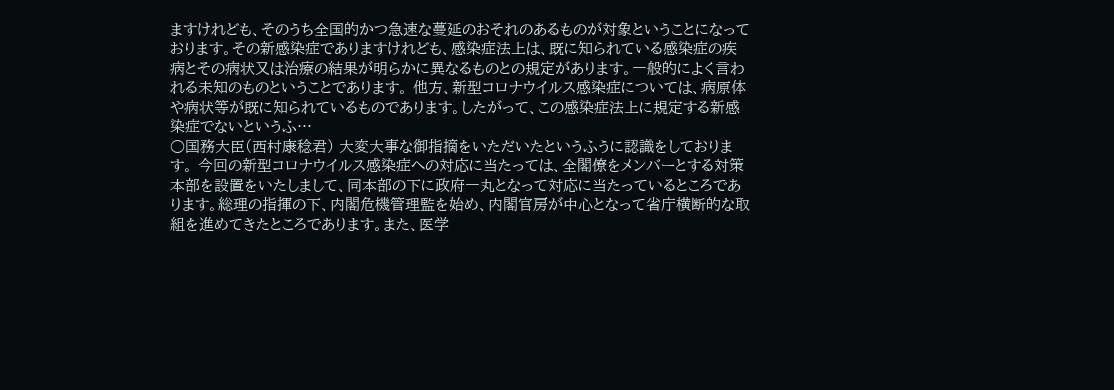ますけれども、そのうち全国的かつ急速な蔓延のおそれのあるものが対象ということになっております。その新感染症でありますけれども、感染症法上は、既に知られている感染症の疾病とその病状又は治療の結果が明らかに異なるものとの規定があります。一般的によく言われる未知のものということであります。 他方、新型コロナウイルス感染症については、病原体や病状等が既に知られているものであります。したがって、この感染症法上に規定する新感染症でないというふ…
○国務大臣(西村康稔君) 大変大事な御指摘をいただいたというふうに認識をしております。 今回の新型コロナウイルス感染症への対応に当たっては、全閣僚をメンバーとする対策本部を設置をいたしまして、同本部の下に政府一丸となって対応に当たっているところであります。総理の指揮の下、内閣危機管理監を始め、内閣官房が中心となって省庁横断的な取組を進めてきたところであります。また、医学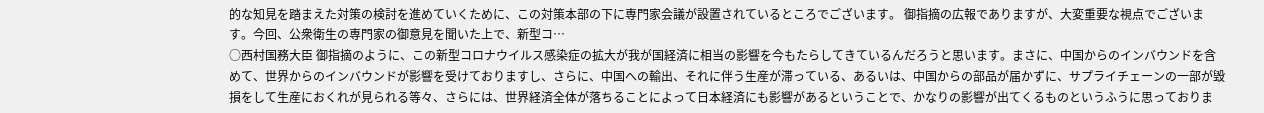的な知見を踏まえた対策の検討を進めていくために、この対策本部の下に専門家会議が設置されているところでございます。 御指摘の広報でありますが、大変重要な視点でございます。今回、公衆衛生の専門家の御意見を聞いた上で、新型コ…
○西村国務大臣 御指摘のように、この新型コロナウイルス感染症の拡大が我が国経済に相当の影響を今もたらしてきているんだろうと思います。まさに、中国からのインバウンドを含めて、世界からのインバウンドが影響を受けておりますし、さらに、中国への輸出、それに伴う生産が滞っている、あるいは、中国からの部品が届かずに、サプライチェーンの一部が毀損をして生産におくれが見られる等々、さらには、世界経済全体が落ちることによって日本経済にも影響があるということで、かなりの影響が出てくるものというふうに思っておりま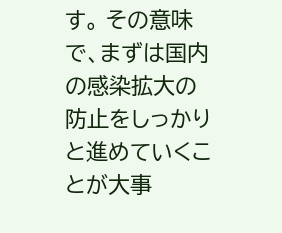す。 その意味で、まずは国内の感染拡大の防止をしっかりと進めていくことが大事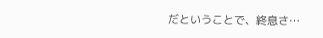だということで、終息さ…